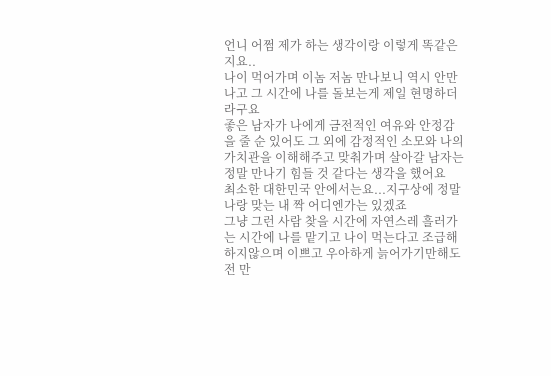언니 어쩜 제가 하는 생각이랑 이렇게 똑같은지요..
나이 먹어가며 이놈 저놈 만나보니 역시 안만나고 그 시간에 나를 돌보는게 제일 현명하더라구요
좋은 남자가 나에게 금전적인 여유와 안정감을 줄 순 있어도 그 외에 감정적인 소모와 나의 가치관을 이해해주고 맞춰가며 살아갈 남자는 정말 만나기 힘들 것 같다는 생각을 했어요
최소한 대한민국 안에서는요...지구상에 정말 나랑 맞는 내 짝 어디엔가는 있겠죠
그냥 그런 사람 찾을 시간에 자연스레 흘러가는 시간에 나를 맡기고 나이 먹는다고 조급해하지않으며 이쁘고 우아하게 늙어가기만해도 전 만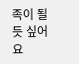족이 될 듯 싶어요